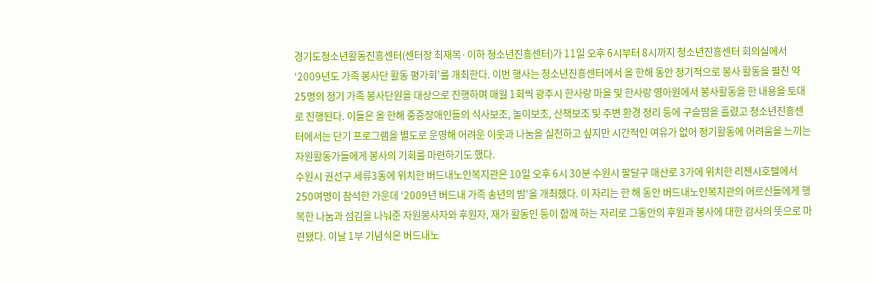경기도청소년활동진흥센터(센터장 최재복·이하 청소년진흥센터)가 11일 오후 6시부터 8시까지 청소년진흥센터 회의실에서 ‘2009년도 가족 봉사단 활동 평가회’를 개최한다. 이번 행사는 청소년진흥센터에서 올 한해 동안 정기적으로 봉사 활동을 펼친 약 25명의 정기 가족 봉사단원을 대상으로 진행하며 매월 1회씩 광주시 한사랑 마을 및 한사랑 영아원에서 봉사활동을 한 내용을 토대로 진행된다. 이들은 올 한해 중증장애인들의 식사보조, 놀이보조, 산책보조 및 주변 환경 정리 등에 구슬땀을 흘렸고 청소년진흥센터에서는 단기 프로그램을 별도로 운영해 어려운 이웃과 나눔을 실천하고 싶지만 시간적인 여유가 없어 정기활동에 어려움을 느끼는 자원활동가들에게 봉사의 기회를 마련하기도 했다.
수원시 권선구 세류3동에 위치한 버드내노인복지관은 10일 오후 6시 30분 수원시 팔달구 매산로 3가에 위치한 리젠시호텔에서 250여명이 참석한 가운데 ‘2009년 버드내 가족 송년의 밤’을 개최했다. 이 자리는 한 해 동안 버드내노인복지관의 어르신들에게 행복한 나눔과 섬김을 나눠준 자원봉사자와 후원자, 재가 활동인 등이 함께 하는 자리로 그동안의 후원과 봉사에 대한 감사의 뜻으로 마련됐다. 이날 1부 기념식은 버드내노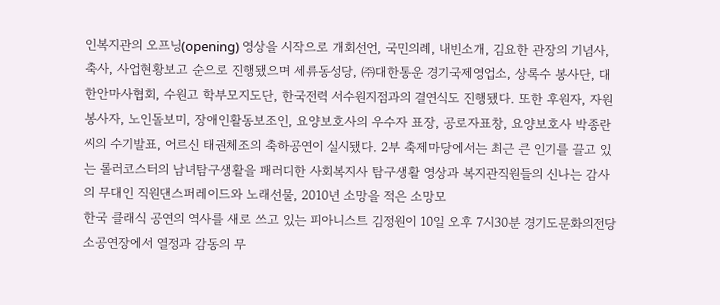인복지관의 오프닝(opening) 영상을 시작으로 개회선언, 국민의례, 내빈소개, 김요한 관장의 기념사, 축사, 사업현황보고 순으로 진행됐으며 세류동성당, ㈜대한통운 경기국제영업소, 상록수 봉사단, 대한안마사협회, 수원고 학부모지도단, 한국전력 서수원지점과의 결연식도 진행됐다. 또한 후원자, 자원봉사자, 노인돌보미, 장애인활동보조인, 요양보호사의 우수자 표장, 공로자표창, 요양보호사 박종란 씨의 수기발표, 어르신 태권체조의 축하공연이 실시됐다. 2부 축제마당에서는 최근 큰 인기를 끌고 있는 롤러코스터의 남녀탐구생활을 패러디한 사회복지사 탐구생활 영상과 복지관직원들의 신나는 감사의 무대인 직원댄스퍼레이드와 노래선물, 2010년 소망을 적은 소망모
한국 클래식 공연의 역사를 새로 쓰고 있는 피아니스트 김정원이 10일 오후 7시30분 경기도문화의전당 소공연장에서 열정과 감동의 무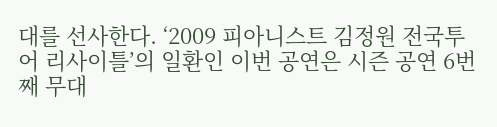대를 선사한다. ‘2009 피아니스트 김정원 전국투어 리사이틀’의 일환인 이번 공연은 시즌 공연 6번째 무대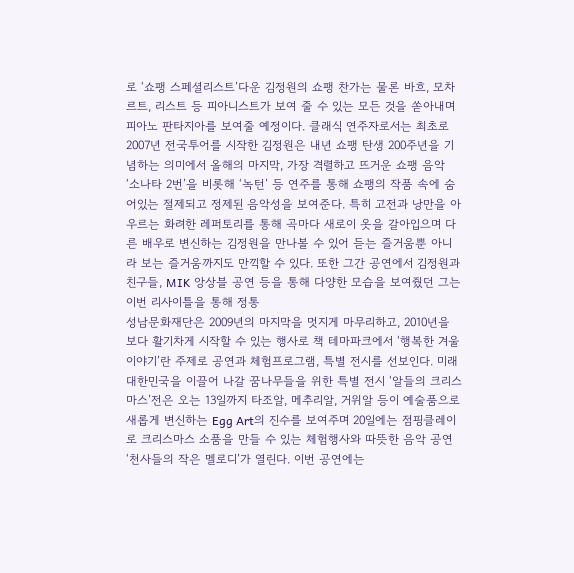로 ‘쇼팽 스페셜리스트’다운 김정원의 쇼팽 찬가는 물론 바흐, 모차르트, 리스트 등 피아니스트가 보여 줄 수 있는 모든 것을 쏟아내며 피아노 판타지아를 보여줄 예정이다. 클래식 연주자로서는 최초로 2007년 전국투어를 시작한 김정원은 내년 쇼팽 탄생 200주년을 기념하는 의미에서 올해의 마지막, 가장 격렬하고 뜨거운 쇼팽 음악 ‘소나타 2번’을 비롯해 ‘녹턴’ 등 연주를 통해 쇼팽의 작품 속에 숨어있는 절제되고 정제된 음악성을 보여준다. 특히 고전과 낭만을 아우르는 화려한 레퍼토리를 통해 곡마다 새로이 옷을 갈아입으며 다른 배우로 변신하는 김정원을 만나볼 수 있어 듣는 즐거움뿐 아니라 보는 즐거움까지도 만끽할 수 있다. 또한 그간 공연에서 김정원과 친구들, MIK 앙상블 공연 등을 통해 다양한 모습을 보여줬던 그는 이번 리사이틀을 통해 정통
성남문화재단은 2009년의 마지막을 멋지게 마무리하고, 2010년을 보다 활기차게 시작할 수 있는 행사로 책 테마파크에서 ‘행복한 겨울이야기’란 주제로 공연과 체험프로그램, 특별 전시를 선보인다. 미래 대한민국을 이끌어 나갈 꿈나무들을 위한 특별 전시 ‘알들의 크리스마스’전은 오는 13일까지 타조알, 메추리알, 거위알 등이 예술품으로 새롭게 변신하는 Egg Art의 진수를 보여주며 20일에는 점핑클레이로 크리스마스 소품을 만들 수 있는 체험행사와 따뜻한 음악 공연 ‘천사들의 작은 멜로디’가 열린다. 이번 공연에는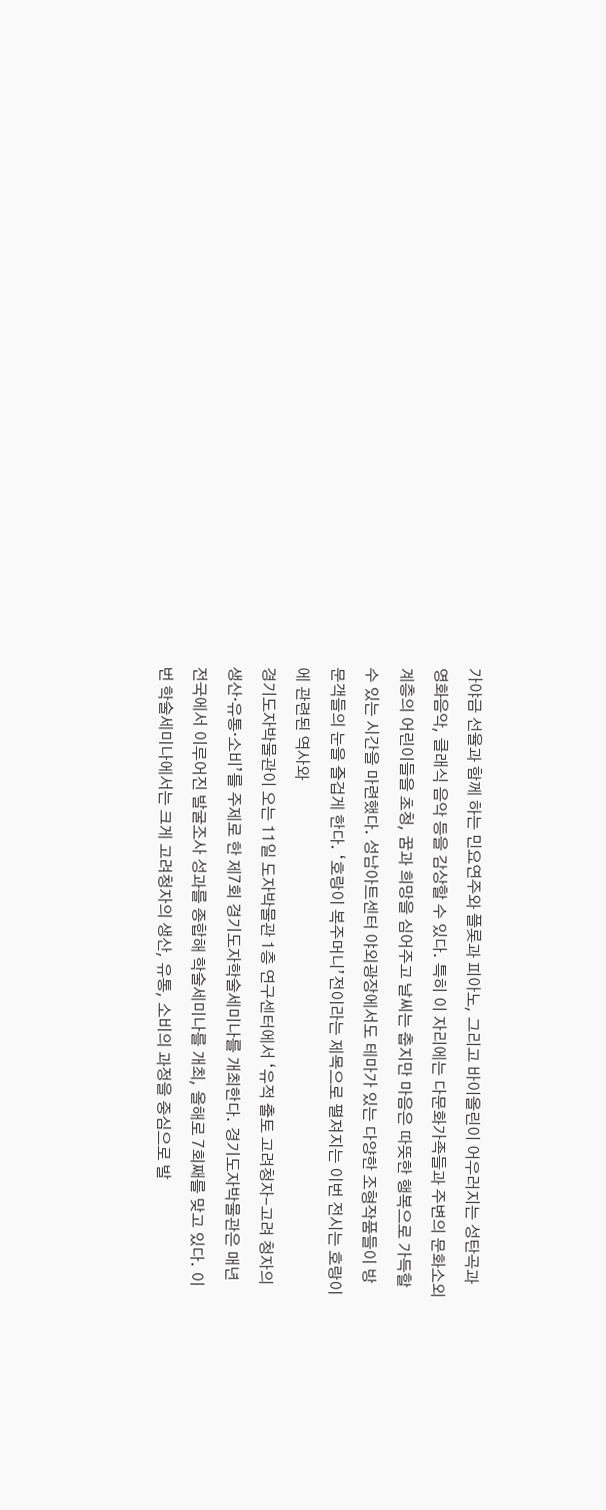가야금 선율과 함께 하는 민요연주와 플롯과 피아노, 그리고 바이올린이 어우러지는 성탄곡과 영화음악, 클래식 음악 등을 감상할 수 있다. 특히 이 자리에는 다문화가족들과 주변의 문화소외계층의 어린이들을 초청, 꿈과 희망을 심어주고 날씨는 춥지만 마음은 따뜻한 행복으로 가득할 수 있는 시간을 마련했다. 성남아트센터 야외광장에서도 테마가 있는 다양한 조형작품들이 방문객들의 눈을 즐겁게 한다. ‘호랑이 복주머니’전이라는 제목으로 펼져지는 이번 전시는 호랑이에 관련된 역사와
경기도자박물관이 오는 11일 도자박물관 1층 연구센터에서 ‘유적 출토 고려청자-고려 청자의 생산·유통·소비’를 주제로 한 제7회 경기도자학술세미나를 개최한다. 경기도자박물관은 매년 전국에서 이루어진 발굴조사 성과를 종합해 학술세미나를 개최, 올해로 7회째를 맞고 있다. 이번 학술세미나에서는 크게 고려청자의 생산, 유통, 소비의 과정을 중심으로 발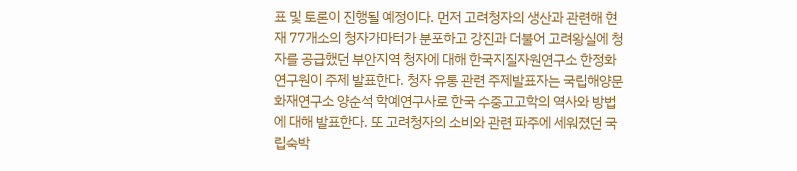표 및 토론이 진행될 예정이다. 먼저 고려청자의 생산과 관련해 현재 77개소의 청자가마터가 분포하고 강진과 더불어 고려왕실에 청자를 공급했던 부안지역 청자에 대해 한국지질자원연구소 한정화 연구원이 주제 발표한다. 청자 유통 관련 주제발표자는 국립해양문화재연구소 양순석 학예연구사로 한국 수중고고학의 역사와 방법에 대해 발표한다. 또 고려청자의 소비와 관련 파주에 세워졌던 국립숙박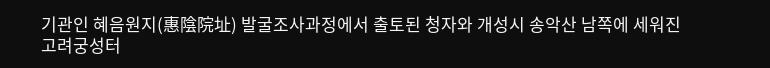기관인 혜음원지(惠陰院址) 발굴조사과정에서 출토된 청자와 개성시 송악산 남쪽에 세워진 고려궁성터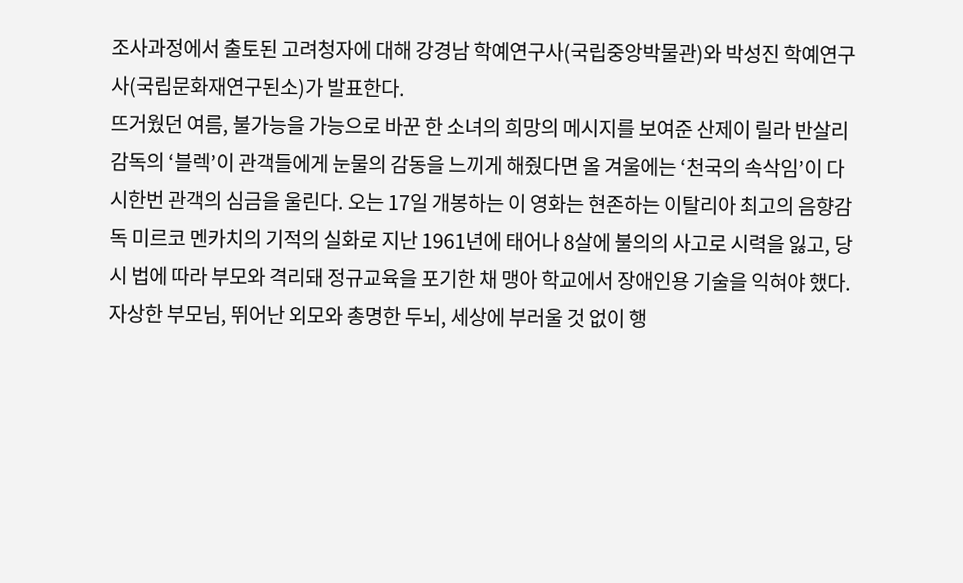조사과정에서 출토된 고려청자에 대해 강경남 학예연구사(국립중앙박물관)와 박성진 학예연구사(국립문화재연구된소)가 발표한다.
뜨거웠던 여름, 불가능을 가능으로 바꾼 한 소녀의 희망의 메시지를 보여준 산제이 릴라 반살리 감독의 ‘블렉’이 관객들에게 눈물의 감동을 느끼게 해줬다면 올 겨울에는 ‘천국의 속삭임’이 다시한번 관객의 심금을 울린다. 오는 17일 개봉하는 이 영화는 현존하는 이탈리아 최고의 음향감독 미르코 멘카치의 기적의 실화로 지난 1961년에 태어나 8살에 불의의 사고로 시력을 잃고, 당시 법에 따라 부모와 격리돼 정규교육을 포기한 채 맹아 학교에서 장애인용 기술을 익혀야 했다. 자상한 부모님, 뛰어난 외모와 총명한 두뇌, 세상에 부러울 것 없이 행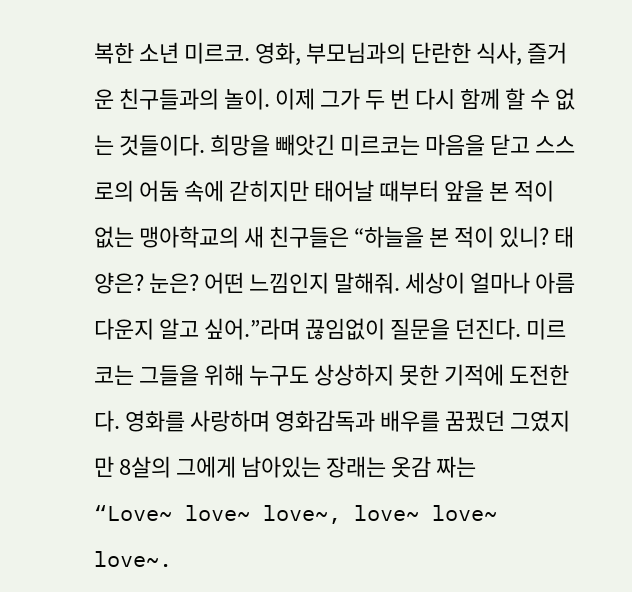복한 소년 미르코. 영화, 부모님과의 단란한 식사, 즐거운 친구들과의 놀이. 이제 그가 두 번 다시 함께 할 수 없는 것들이다. 희망을 빼앗긴 미르코는 마음을 닫고 스스로의 어둠 속에 갇히지만 태어날 때부터 앞을 본 적이 없는 맹아학교의 새 친구들은 “하늘을 본 적이 있니? 태양은? 눈은? 어떤 느낌인지 말해줘. 세상이 얼마나 아름다운지 알고 싶어.”라며 끊임없이 질문을 던진다. 미르코는 그들을 위해 누구도 상상하지 못한 기적에 도전한다. 영화를 사랑하며 영화감독과 배우를 꿈꿨던 그였지만 8살의 그에게 남아있는 장래는 옷감 짜는
“Love~ love~ love~, love~ love~ love~.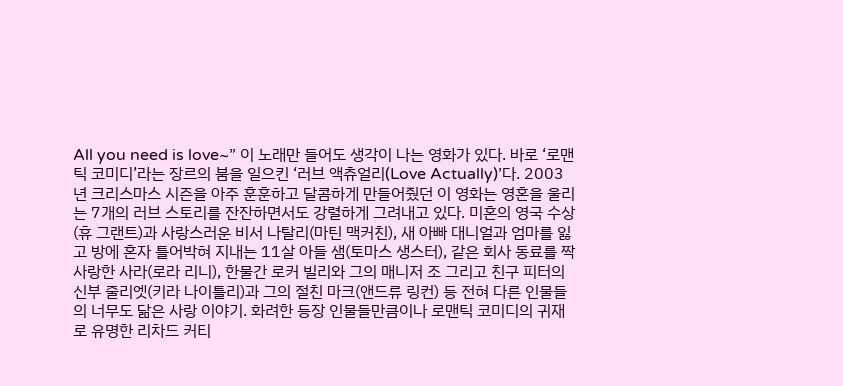All you need is love~” 이 노래만 들어도 생각이 나는 영화가 있다. 바로 ‘로맨틱 코미디’라는 장르의 붐을 일으킨 ‘러브 액츄얼리(Love Actually)’다. 2003년 크리스마스 시즌을 아주 훈훈하고 달콤하게 만들어줬던 이 영화는 영혼을 울리는 7개의 러브 스토리를 잔잔하면서도 강렬하게 그려내고 있다. 미혼의 영국 수상(휴 그랜트)과 사랑스러운 비서 나탈리(마틴 맥커친), 새 아빠 대니얼과 엄마를 잃고 방에 혼자 틀어박혀 지내는 11살 아들 샘(토마스 생스터), 같은 회사 동료를 짝사랑한 사라(로라 리니), 한물간 로커 빌리와 그의 매니저 조 그리고 친구 피터의 신부 줄리엣(키라 나이틀리)과 그의 절친 마크(앤드류 링컨) 등 전혀 다른 인물들의 너무도 닮은 사랑 이야기. 화려한 등장 인물들만큼이나 로맨틱 코미디의 귀재로 유명한 리차드 커티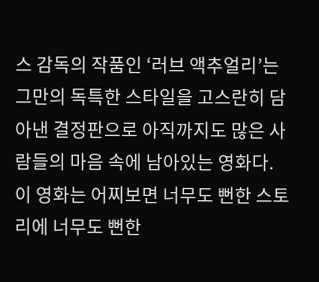스 감독의 작품인 ‘러브 액추얼리’는 그만의 독특한 스타일을 고스란히 담아낸 결정판으로 아직까지도 많은 사람들의 마음 속에 남아있는 영화다. 이 영화는 어찌보면 너무도 뻔한 스토리에 너무도 뻔한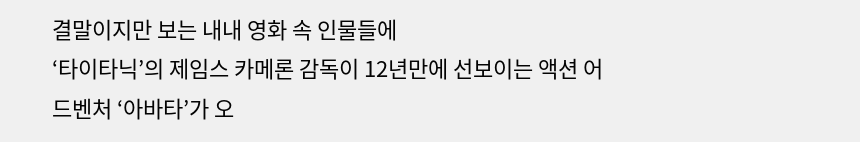결말이지만 보는 내내 영화 속 인물들에
‘타이타닉’의 제임스 카메론 감독이 12년만에 선보이는 액션 어드벤처 ‘아바타’가 오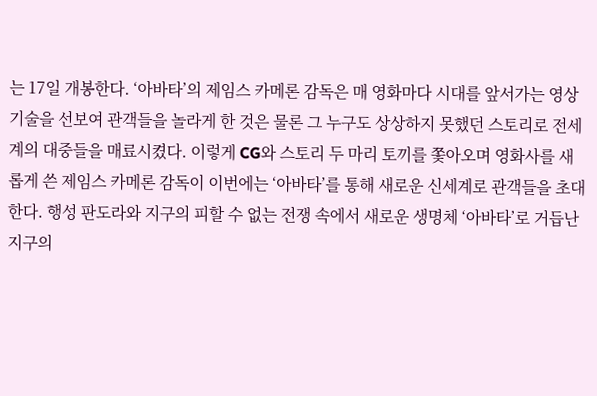는 17일 개봉한다. ‘아바타’의 제임스 카메론 감독은 매 영화마다 시대를 앞서가는 영상 기술을 선보여 관객들을 놀라게 한 것은 물론 그 누구도 상상하지 못했던 스토리로 전세계의 대중들을 매료시켰다. 이렇게 CG와 스토리 두 마리 토끼를 쫓아오며 영화사를 새롭게 쓴 제임스 카메론 감독이 이번에는 ‘아바타’를 통해 새로운 신세계로 관객들을 초대한다. 행성 판도라와 지구의 피할 수 없는 전쟁 속에서 새로운 생명체 ‘아바타’로 거듭난 지구의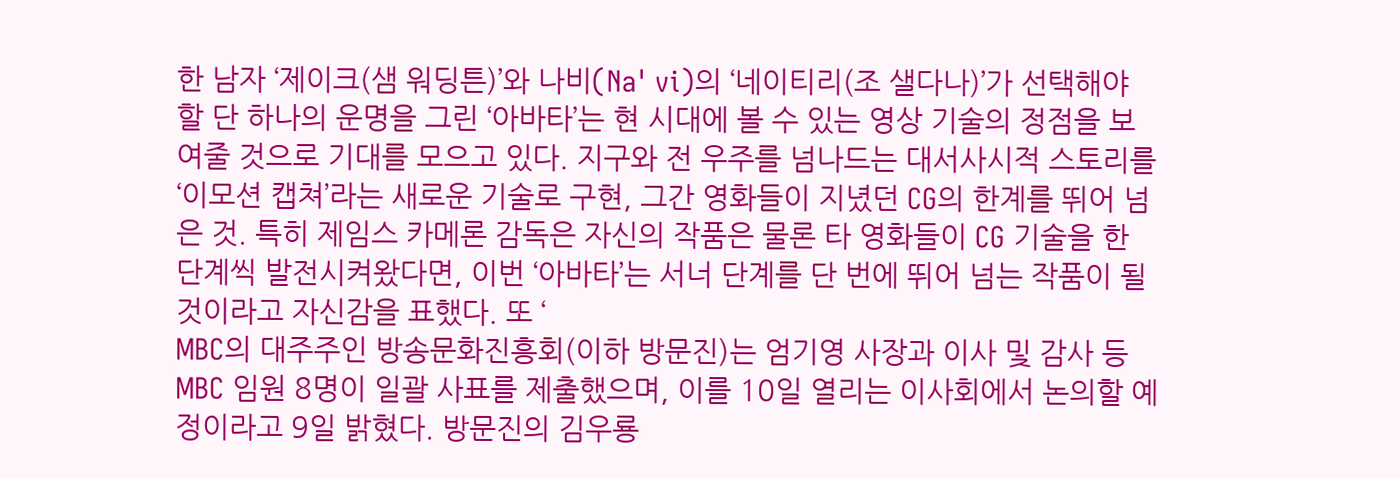한 남자 ‘제이크(샘 워딩튼)’와 나비(Na' vi)의 ‘네이티리(조 샐다나)’가 선택해야 할 단 하나의 운명을 그린 ‘아바타’는 현 시대에 볼 수 있는 영상 기술의 정점을 보여줄 것으로 기대를 모으고 있다. 지구와 전 우주를 넘나드는 대서사시적 스토리를 ‘이모션 캡쳐’라는 새로운 기술로 구현, 그간 영화들이 지녔던 CG의 한계를 뛰어 넘은 것. 특히 제임스 카메론 감독은 자신의 작품은 물론 타 영화들이 CG 기술을 한 단계씩 발전시켜왔다면, 이번 ‘아바타’는 서너 단계를 단 번에 뛰어 넘는 작품이 될 것이라고 자신감을 표했다. 또 ‘
MBC의 대주주인 방송문화진흥회(이하 방문진)는 엄기영 사장과 이사 및 감사 등 MBC 임원 8명이 일괄 사표를 제출했으며, 이를 10일 열리는 이사회에서 논의할 예정이라고 9일 밝혔다. 방문진의 김우룡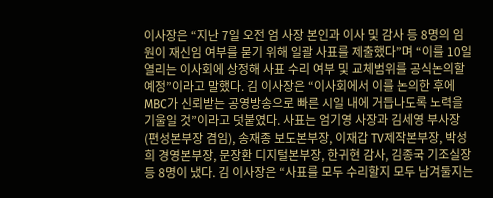이사장은 “지난 7일 오전 엄 사장 본인과 이사 및 감사 등 8명의 임원이 재신임 여부를 묻기 위해 일괄 사표를 제출했다”며 “이를 10일 열리는 이사회에 상정해 사표 수리 여부 및 교체범위를 공식논의할 예정”이라고 말했다. 김 이사장은 “이사회에서 이를 논의한 후에 MBC가 신뢰받는 공영방송으로 빠른 시일 내에 거듭나도록 노력을 기울일 것”이라고 덧붙였다. 사표는 엄기영 사장과 김세영 부사장(편성본부장 겸임), 송재종 보도본부장, 이재갑 TV제작본부장, 박성희 경영본부장, 문장환 디지털본부장, 한귀현 감사, 김종국 기조실장 등 8명이 냈다. 김 이사장은 “사표를 모두 수리할지 모두 남겨둘지는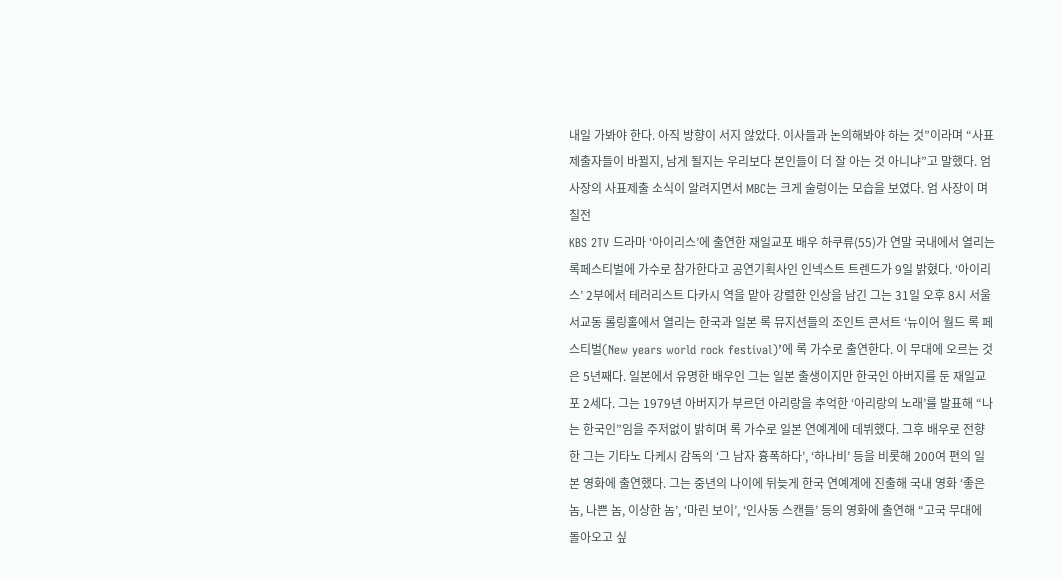내일 가봐야 한다. 아직 방향이 서지 않았다. 이사들과 논의해봐야 하는 것”이라며 “사표 제출자들이 바뀔지, 남게 될지는 우리보다 본인들이 더 잘 아는 것 아니냐”고 말했다. 엄 사장의 사표제출 소식이 알려지면서 MBC는 크게 술렁이는 모습을 보였다. 엄 사장이 며칠전
KBS 2TV 드라마 ‘아이리스’에 출연한 재일교포 배우 하쿠류(55)가 연말 국내에서 열리는 록페스티벌에 가수로 참가한다고 공연기획사인 인넥스트 트렌드가 9일 밝혔다. ‘아이리스’ 2부에서 테러리스트 다카시 역을 맡아 강렬한 인상을 남긴 그는 31일 오후 8시 서울 서교동 롤링홀에서 열리는 한국과 일본 록 뮤지션들의 조인트 콘서트 ‘뉴이어 월드 록 페스티벌(New years world rock festival)’에 록 가수로 출연한다. 이 무대에 오르는 것은 5년째다. 일본에서 유명한 배우인 그는 일본 출생이지만 한국인 아버지를 둔 재일교포 2세다. 그는 1979년 아버지가 부르던 아리랑을 추억한 ‘아리랑의 노래’를 발표해 “나는 한국인”임을 주저없이 밝히며 록 가수로 일본 연예계에 데뷔했다. 그후 배우로 전향한 그는 기타노 다케시 감독의 ‘그 남자 흉폭하다’, ‘하나비’ 등을 비롯해 200여 편의 일본 영화에 출연했다. 그는 중년의 나이에 뒤늦게 한국 연예계에 진출해 국내 영화 ‘좋은 놈, 나쁜 놈, 이상한 놈’, ‘마린 보이’, ‘인사동 스캔들’ 등의 영화에 출연해 “고국 무대에 돌아오고 싶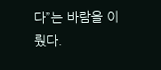다”는 바람을 이뤘다.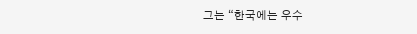그는 “한국에는 우수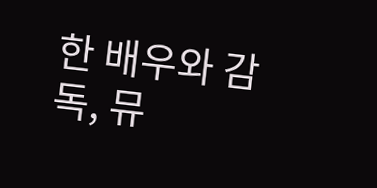한 배우와 감독, 뮤